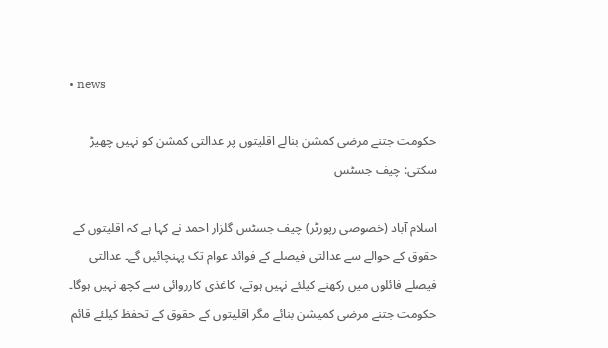• news

حکومت جتنے مرضی کمشن بنالے اقلیتوں پر عدالتی کمشن کو نہیں چھیڑ سکتی: چیف جسٹس

اسلام آباد (خصوصی رپورٹر) چیف جسٹس گلزار احمد نے کہا ہے کہ اقلیتوں کے حقوق کے حوالے سے عدالتی فیصلے کے فوائد عوام تک پہنچائیں گے۔ عدالتی فیصلے فائلوں میں رکھنے کیلئے نہیں ہوتے، کاغذی کارروائی سے کچھ نہیں ہوگا۔ حکومت جتنے مرضی کمیشن بنائے مگر اقلیتوں کے حقوق کے تحفظ کیلئے قائم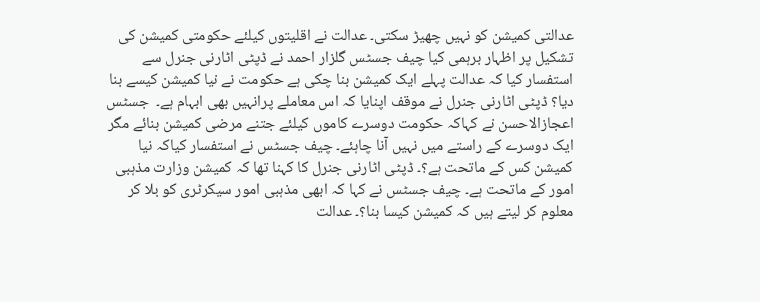عدالتی کمیشن کو نہیں چھیڑ سکتی۔ عدالت نے اقلیتوں کیلئے حکومتی کمیشن کی تشکیل پر اظہار برہمی کیا چیف جسٹس گلزار احمد نے ڈپٹی اٹارنی جنرل سے استفسار کیا کہ عدالت پہلے ایک کمیشن بنا چکی ہے حکومت نے نیا کمیشن کیسے بنا دیا؟ ڈپٹی اٹارنی جنرل نے موقف اپنایا کہ اس معاملے پرانہیں بھی ابہام ہے۔  جسٹس اعجازالاحسن نے کہاکہ حکومت دوسرے کاموں کیلئے جتنے مرضی کمیشن بنائے مگر ایک دوسرے کے راستے میں نہیں آنا چاہئے۔ چیف جسٹس نے استفسار کیاکہ نیا کمیشن کس کے ماتحت ہے؟۔ ڈپٹی اٹارنی جنرل کا کہنا تھا کہ کمیشن وزارت مذہبی امور کے ماتحت ہے۔ چیف جسٹس نے کہا کہ ابھی مذہبی امور سیکرٹری کو بلا کر معلوم کر لیتے ہیں کہ کمیشن کیسا بنا؟۔ عدالت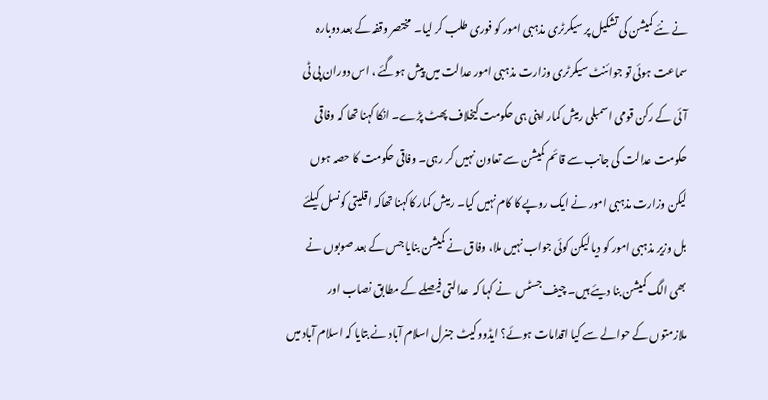نے نئے کمیشن کی تشکیل پر سیکرٹری مذہبی امور کو فوری طلب کر لیا۔  مختصر وقفہ کے بعد دوبارہ سماعت ہوئی تو جوائنٹ سیکرٹری وزارت مذہبی امور عدالت میں پیش ہوگئے ، اس دوران پی ٹی آئی کے رکن قومی اسمبلی رمیش کمار اپنی ہی حکومت کیخلاف پھٹ پڑے۔ انکا کہنا تھا کہ وفاقی حکومت عدالت کی جانب سے قائم کمیشن سے تعاون نہیں کر رہی۔ وفاقی حکومت کا حصہ ہوں لیکن وزارت مذہبی امور نے ایک روپے کا کام نہیں کیا۔ رمیش کمار کاکہنا تھاکہ اقلیتی کونسل کیلئے بل وزیر مذہبی امور کو دیا لیکن کوئی جواب نہیں ملا، وفاق نے کمیشن بنایا جس کے بعد صوبوں نے بھی الگ کمیشن بنا دیئے ہیں۔ چیف جسٹس  نے کہا کہ  عدالتی فیصلے کے مطابق نصاب اور ملازمتوں کے حوالے سے کیا اقدامات ہوئے؟ ایڈووکیٹ جنرل اسلام آباد نے بتایا کہ اسلام آباد میں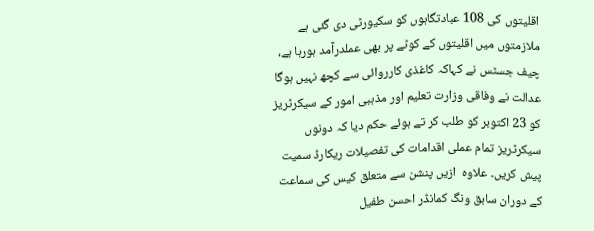اقلیتوں کی 108 عبادتگاہوں کو سکیورٹی دی گئی ہے ملازمتوں میں اقلیتوں کے کوٹے پر بھی عملدرآمد ہورہا ہے، چیف جسٹس نے کہاکہ کاغذی کارروائی سے کچھ نہیں ہوگا عدالت نے وفاقی وزارت تعلیم اور مذہبی امور کے سیکرٹریز کو 23 اکتوبر کو طلب کر تے ہوئے حکم دیا کہ دونوں سیکرٹریز تمام عملی اقدامات کی تفصیلات ریکارڈ سمیت پیش کریں۔ علاوہ  ازیں پنشن سے متعلق کیس کی سماعت کے دوران سابق ونگ کمانڈر احسن طفیل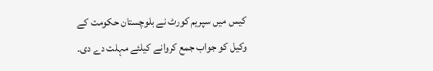کیس میں سپریم کورٹ نے بلوچستان حکومت کے وکیل کو جواب جمع کروانے کیلئے مہلت دے دی۔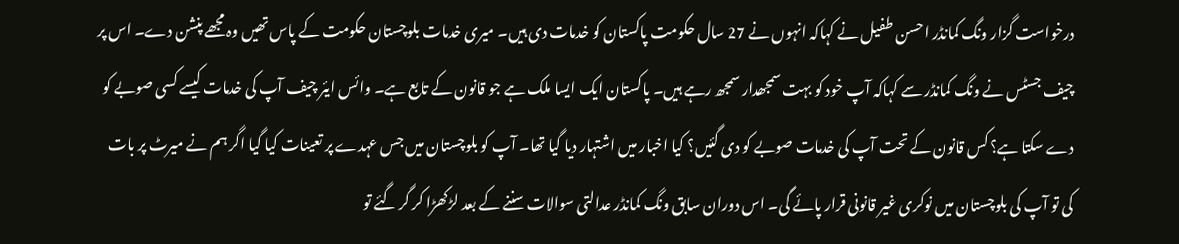درخواست گزار ونگ کمانڈر احسن طفیل نے کہاکہ انہوں نے 27 سال حکومت پاکستان کو خدمات دی ہیں۔ میری خدمات بلوچستان حکومت کے پاس تھیں وہ مجھے پنشن دے۔ اس پر چیف جسٹس نے ونگ کمانڈر سے کہاکہ آپ خود کو بہت سمجھدار سمجھ رہے ہیں۔ پاکستان ایک ایسا ملک ہے جو قانون کے تابع ہے۔ وائس ایئر چیف آپ کی خدمات کیسے کسی صوبے کو دے سکتا ہے؟ کس قانون کے تحت آپ کی خدمات صوبے کو دی گئیں؟ کیا اخبار میں اشتہار دیا گیا تھا۔ آپ کو بلوچستان میں جس عہدے پر تعینات کیا گیا اگر ہم نے میرٹ پر بات کی تو آپ کی بلوچستان میں نوکری غیر قانونی قرار پائے گی۔ اس دوران سابق ونگ کمانڈر عدالتی سوالات سننے کے بعد لڑکھڑا کر گر گئے تو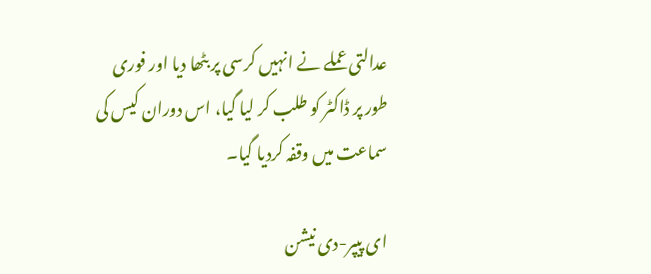عدالتی عملے نے انہیں کرسی پر بٹھا دیا اور فوری طور پر ڈاکٹر کو طلب کر لیا گیا، اس دوران کیس کی سماعت میں وقفہ کردیا گیا۔

ای پیپر-دی نیشن